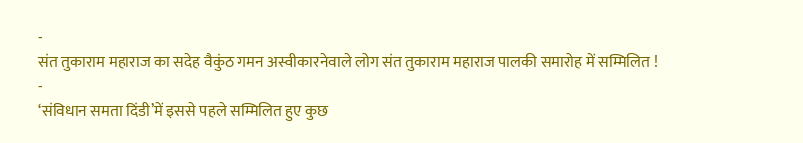-
संत तुकाराम महाराज का सदेह वैकुंठ गमन अस्वीकारनेवाले लोग संत तुकाराम महाराज पालकी समारोह में सम्मिलित !
-
‘संविधान समता दिंडी’में इससे पहले सम्मिलित हुए कुछ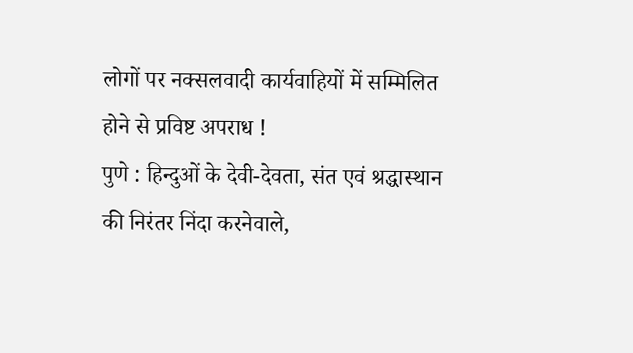लोगों पर नक्सलवादी कार्यवाहियों में सम्मिलित होने से प्रविष्ट अपराध !
पुणे : हिन्दुओं के देवी-देवता, संत एवं श्रद्धास्थान की निरंतर निंदा करनेवाले,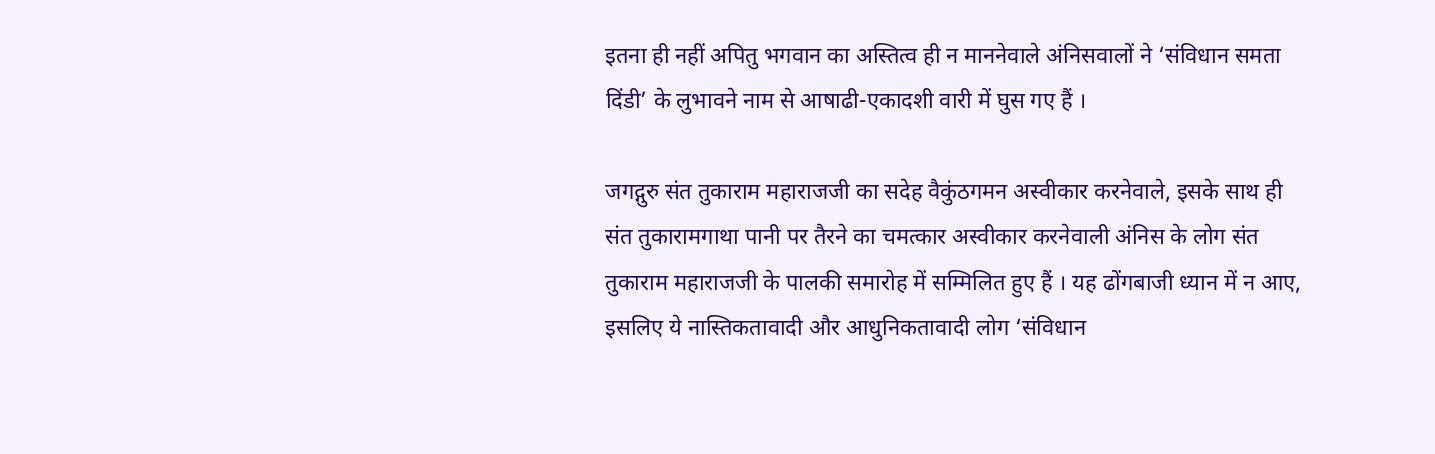इतना ही नहीं अपितु भगवान का अस्तित्व ही न माननेवाले अंनिसवालों ने ‘संविधान समता दिंडी’ के लुभावने नाम से आषाढी-एकादशी वारी में घुस गए हैं ।

जगद्गुरु संत तुकाराम महाराजजी का सदेह वैकुंठगमन अस्वीकार करनेवाले, इसके साथ ही संत तुकारामगाथा पानी पर तैरने का चमत्कार अस्वीकार करनेवाली अंनिस के लोग संत तुकाराम महाराजजी के पालकी समारोह में सम्मिलित हुए हैं । यह ढोंगबाजी ध्यान में न आए, इसलिए ये नास्तिकतावादी और आधुनिकतावादी लोग ‘संविधान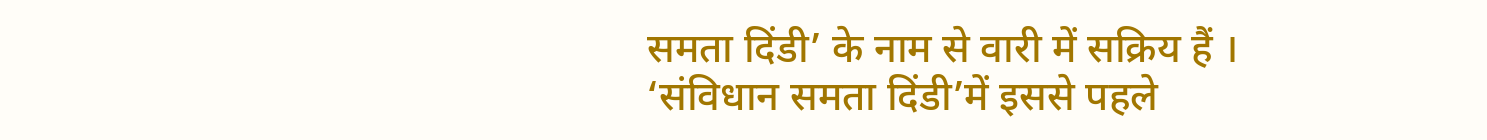समता दिंडी’ के नाम से वारी में सक्रिय हैं । ‘संविधान समता दिंडी’में इससे पहले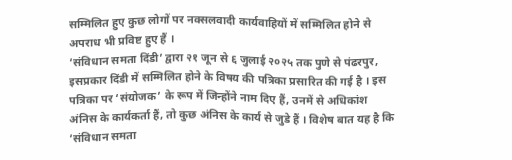सम्मिलित हुए कुछ लोगों पर नक्सलवादी कार्यवाहियों में सम्मिलित होने से अपराध भी प्रविष्ट हुए हैं ।
‘संविधान समता दिंडी’ द्वारा २१ जून से ६ जुलाई २०२५ तक पुणे से पंढरपुर, इसप्रकार दिंडी में सम्मिलित होने के विषय की पत्रिका प्रसारित की गई है । इस पत्रिका पर ‘संयोजक’ के रूप में जिन्होंने नाम दिए हैं, उनमें से अधिकांश अंनिस के कार्यकर्ता हैं, तो कुछ अंनिस के कार्य से जुडे हैं । विशेष बात यह है कि ‘संविधान समता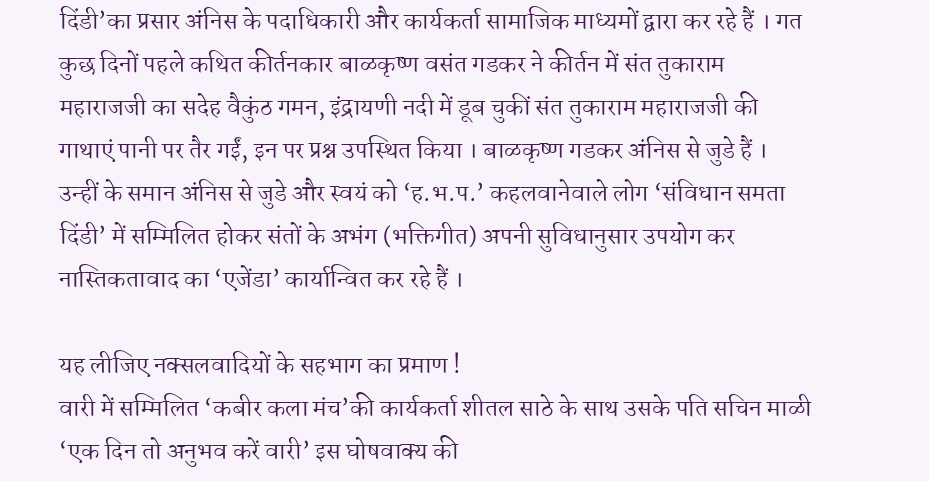दिंडी’का प्रसार अंनिस के पदाधिकारी और कार्यकर्ता सामाजिक माध्यमों द्वारा कर रहे हैं । गत कुछ दिनों पहले कथित कीर्तनकार बाळकृष्ण वसंत गडकर ने कीर्तन में संत तुकाराम महाराजजी का सदेह वैकुंठ गमन, इंद्रायणी नदी में डूब चुकीं संत तुकाराम महाराजजी की गाथाएं पानी पर तैर गईं, इन पर प्रश्न उपस्थित किया । बाळकृष्ण गडकर अंनिस से जुडे हैं । उन्हीं के समान अंनिस से जुडे और स्वयं को ‘ह.भ.प.’ कहलवानेवाले लोग ‘संविधान समता दिंडी’ में सम्मिलित होकर संतों के अभंग (भक्तिगीत) अपनी सुविधानुसार उपयोग कर नास्तिकतावाद का ‘एजेंडा’ कार्यान्वित कर रहे हैं ।

यह लीजिए नक्सलवादियों के सहभाग का प्रमाण !
वारी में सम्मिलित ‘कबीर कला मंच’की कार्यकर्ता शीतल साठे के साथ उसके पति सचिन माळी
‘एक दिन तो अनुभव करें वारी’ इस घोषवाक्य की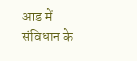आड में संविधान के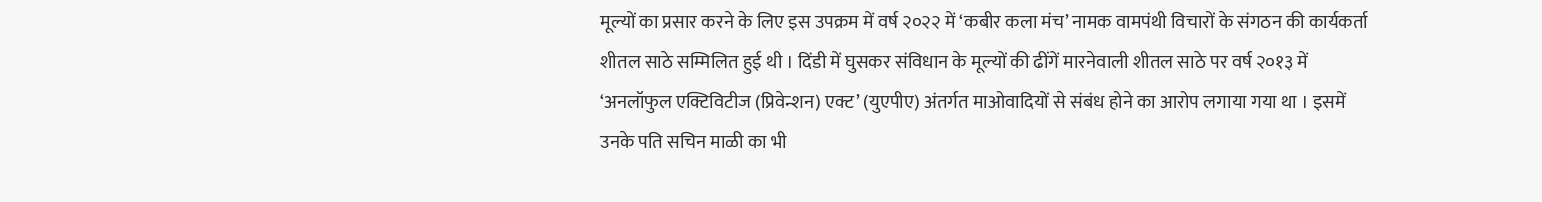मूल्यों का प्रसार करने के लिए इस उपक्रम में वर्ष २०२२ में ‘कबीर कला मंच’ नामक वामपंथी विचारों के संगठन की कार्यकर्ता शीतल साठे सम्मिलित हुई थी । दिंडी में घुसकर संविधान के मूल्यों की ढींगें मारनेवाली शीतल साठे पर वर्ष २०१३ में ‘अनलॉफुल एक्टिविटीज (प्रिवेन्शन) एक्ट’ (युएपीए) अंतर्गत माओवादियों से संबंध होने का आरोप लगाया गया था । इसमें उनके पति सचिन माळी का भी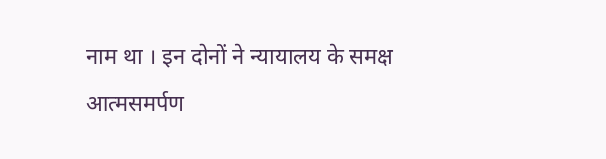नाम था । इन दोनों ने न्यायालय के समक्ष आत्मसमर्पण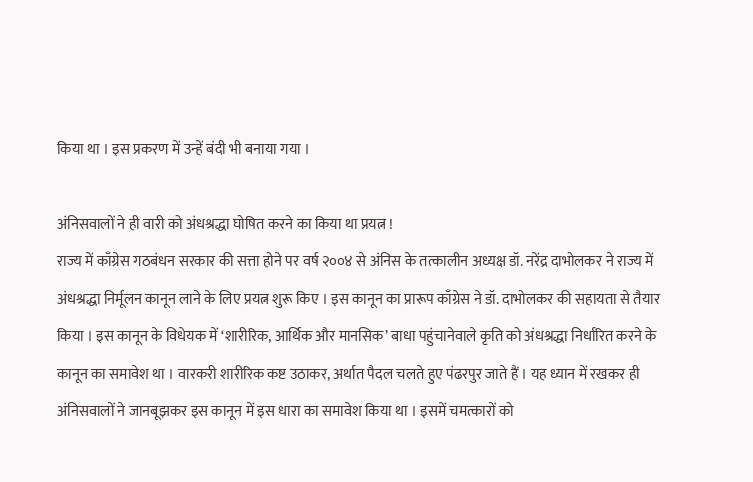किया था । इस प्रकरण में उन्हें बंदी भी बनाया गया ।

अंनिसवालों ने ही वारी को अंधश्रद्धा घोषित करने का किया था प्रयत्न !
राज्य में काँग्रेस गठबंधन सरकार की सत्ता होने पर वर्ष २००४ से अंनिस के तत्कालीन अध्यक्ष डॉ. नरेंद्र दाभोलकर ने राज्य में अंधश्रद्धा निर्मूलन कानून लाने के लिए प्रयत्न शुरू किए । इस कानून का प्रारूप काँग्रेस ने डॉ. दाभोलकर की सहायता से तैयार किया । इस कानून के विधेयक में ‘शारीरिक, आर्थिक और मानसिक’ बाधा पहुंचानेवाले कृति को अंधश्रद्धा निर्धारित करने के कानून का समावेश था । वारकरी शारीरिक कष्ट उठाकर, अर्थात पैदल चलते हुए पंढरपुर जाते हैं । यह ध्यान में रखकर ही अंनिसवालों ने जानबूझकर इस कानून में इस धारा का समावेश किया था । इसमें चमत्कारों को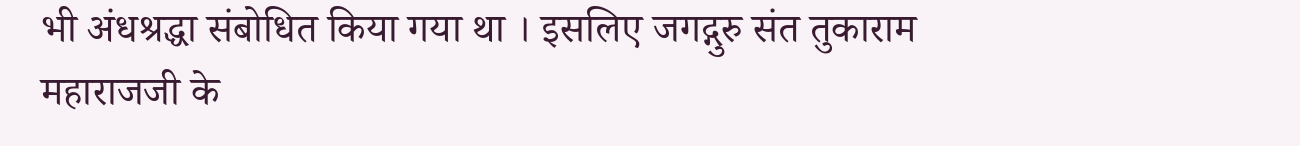भी अंधश्रद्धा संबोधित किया गया था । इसलिए जगद्गुरु संत तुकाराम महाराजजी के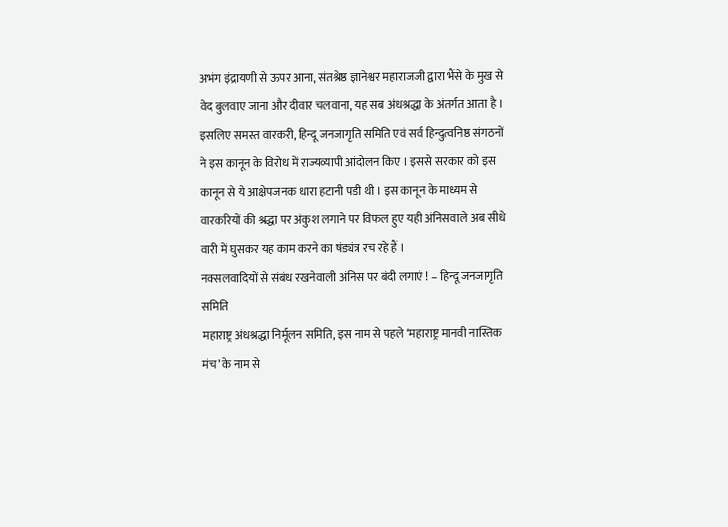अभंग इंद्रायणी से ऊपर आना, संतश्रेष्ठ ज्ञानेश्वर महाराजजी द्वारा भैंसे के मुख से वेद बुलवाए जाना और दीवार चलवाना, यह सब अंधश्रद्धा के अंतर्गत आता है । इसलिए समस्त वारकरी, हिन्दू जनजागृति समिति एवं सर्व हिन्दुत्वनिष्ठ संगठनों ने इस कानून के विरोध में राज्यव्यापी आंदोलन किए । इससे सरकार को इस कानून से ये आक्षेपजनक धारा हटानी पडी थी । इस कानून के माध्यम से वारकरियों की श्रद्धा पर अंकुश लगाने पर विफल हुए यही अंनिसवाले अब सीधे वारी में घुसकर यह काम करने का षंड्यंत्र रच रहे हैं ।
नक्सलवादियों से संबंध रखनेवाली अंनिस पर बंदी लगाएं ! – हिन्दू जनजागृति समिति
महाराष्ट्र अंधश्रद्धा निर्मूलन समिति, इस नाम से पहले ‘महाराष्ट्र मानवी नास्तिक मंच’ के नाम से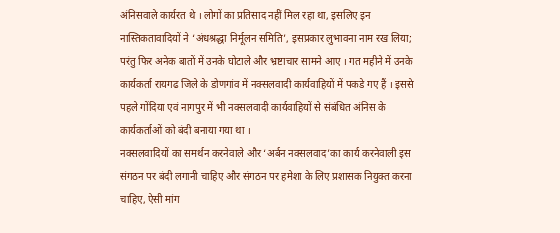अंनिसवाले कार्यरत थे । लोगों का प्रतिसाद नहीं मिल रहा था, इसलिए इन नास्तिकतावादियों ने ‘अंधश्रद्धा निर्मूलन समिति’, इसप्रकार लुभावना नाम रख लिया; परंतु फिर अनेक बातों में उनके घोटाले और भ्रष्टाचार सामने आए । गत महीने में उनके कार्यकर्ता रायगढ जिले के डोणगांव में नक्सलवादी कार्यवाहियों में पकडे गए हैं । इससे पहले गोंदिया एवं नागपुर में भी नक्सलवादी कार्यवाहियों से संबंधित अंनिस के कार्यकर्ताओं को बंदी बनाया गया था ।
नक्सलवादियों का समर्थन करनेवाले और ‘अर्बन नक्सलवाद’का कार्य करनेवाली इस संगठन पर बंदी लगानी चाहिए और संगठन पर हमेशा के लिए प्रशासक नियुक्त करना चाहिए, ऐसी मांग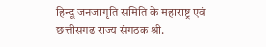हिन्दू जनजागृति समिति के महाराष्ट्र एवं छत्तीसगढ राज्य संगठक श्री.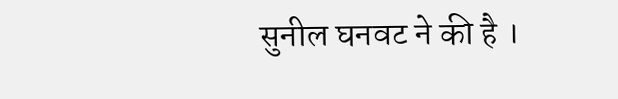सुनील घनवट ने की है ।